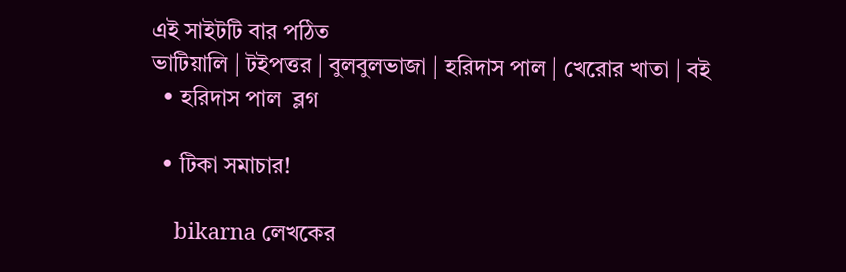এই সাইটটি বার পঠিত
ভাটিয়ালি | টইপত্তর | বুলবুলভাজা | হরিদাস পাল | খেরোর খাতা | বই
  • হরিদাস পাল  ব্লগ

  • টিকা সমাচার!

    bikarna লেখকের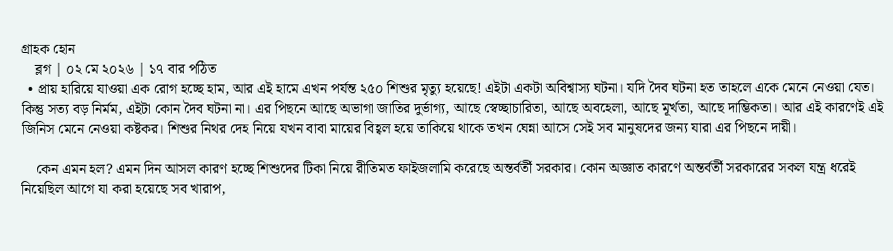গ্রাহক হোন
    ব্লগ | ০২ মে ২০২৬ | ১৭ বার পঠিত
  • প্রায় হারিয়ে যাওয়া এক রোগ হচ্ছে হাম, আর এই হামে এখন পর্যন্ত ২৫০ শিশুর মৃত্যু হয়েছে! এইটা একটা অবিশ্বাস্য ঘটনা। যদি দৈব ঘটনা হত তাহলে একে মেনে নেওয়া যেত। কিন্তু সত্য বড় নির্মম, এইটা কোন দৈব ঘটনা না। এর পিছনে আছে অভাগা জাতির দুর্ভাগ্য, আছে স্বেচ্ছাচারিতা, আছে অবহেলা, আছে মূর্খতা, আছে দাম্ভিকতা। আর এই কারণেই এই জিনিস মেনে নেওয়া কষ্টকর। শিশুর নিথর দেহ নিয়ে যখন বাবা মায়ের বিহ্বল হয়ে তাকিয়ে থাকে তখন ঘেন্না আসে সেই সব মানুষদের জন্য যারা এর পিছনে দায়ী।

    কেন এমন হল? এমন দিন আসল কারণ হচ্ছে শিশুদের টিকা নিয়ে রীতিমত ফাইজলামি করেছে অন্তর্বর্তী সরকার। কোন অজ্ঞাত কারণে অন্তর্বর্তী সরকারের সকল যন্ত্র ধরেই নিয়েছিল আগে যা করা হয়েছে সব খারাপ,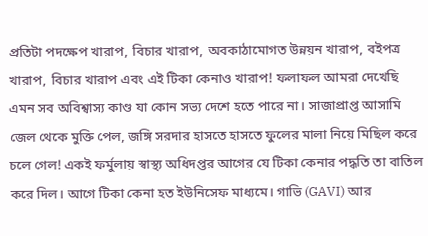প্রতিটা পদক্ষেপ খারাপ, বিচার খারাপ, অবকাঠামোগত উন্নয়ন খারাপ, বইপত্র খারাপ, বিচার খারাপ এবং এই টিকা কেনাও খারাপ! ফলাফল আমরা দেখেছি এমন সব অবিশ্বাস্য কাণ্ড যা কোন সভ্য দেশে হতে পারে না। সাজাপ্রাপ্ত আসামি জেল থেকে মুক্তি পেল, জঙ্গি সরদার হাসতে হাসতে ফুলের মালা নিয়ে মিছিল করে চলে গেল! একই ফর্মুলায় স্বাস্থ্য অধিদপ্তর আগের যে টিকা কেনার পদ্ধতি তা বাতিল করে দিল। আগে টিকা কেনা হত ইউনিসেফ মাধ্যমে। গাভি (GAVI) আর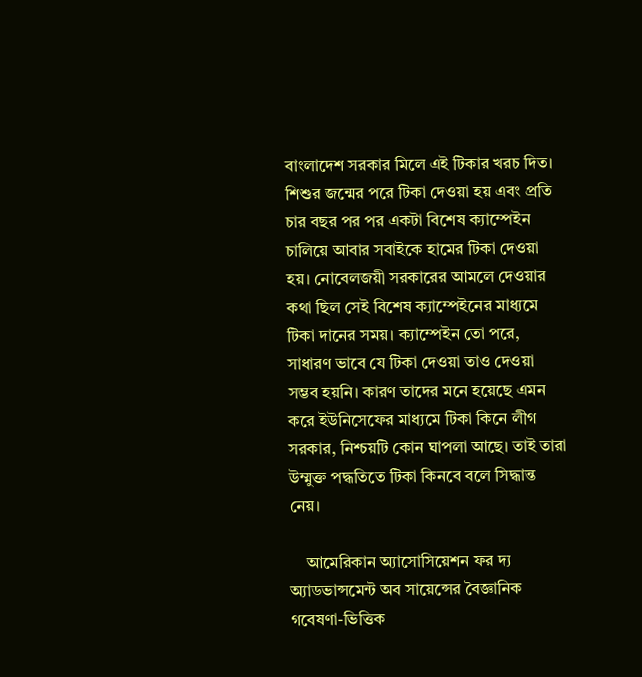বাংলাদেশ সরকার মিলে এই টিকার খরচ দিত। শিশুর জন্মের পরে টিকা দেওয়া হয় এবং প্রতি চার বছর পর পর একটা বিশেষ ক্যাম্পেইন চালিয়ে আবার সবাইকে হামের টিকা দেওয়া হয়। নোবেলজয়ী সরকারের আমলে দেওয়ার কথা ছিল সেই বিশেষ ক্যাম্পেইনের মাধ্যমে টিকা দানের সময়। ক্যাম্পেইন তো পরে, সাধারণ ভাবে যে টিকা দেওয়া তাও দেওয়া সম্ভব হয়নি। কারণ তাদের মনে হয়েছে এমন করে ইউনিসেফের মাধ্যমে টিকা কিনে লীগ সরকার, নিশ্চয়টি কোন ঘাপলা আছে। তাই তারা উম্মুক্ত পদ্ধতিতে টিকা কিনবে বলে সিদ্ধান্ত নেয়।

    আমেরিকান অ্যাসোসিয়েশন ফর দ্য অ্যাডভান্সমেন্ট অব সায়েন্সের বৈজ্ঞানিক গবেষণা-ভিত্তিক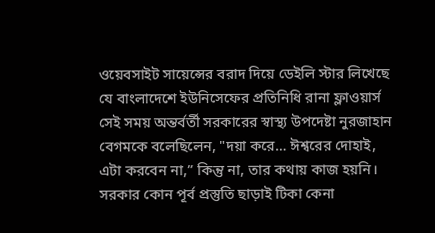ওয়েবসাইট সায়েন্সের বরাদ দিয়ে ডেইলি স্টার লিখেছে যে বাংলাদেশে ইউনিসেফের প্রতিনিধি রানা ফ্লাওয়ার্স সেই সময় অন্তর্বর্তী সরকারের স্বাস্থ্য উপদেষ্টা নুরজাহান বেগমকে বলেছিলেন, "দয়া করে… ঈশ্বরের দোহাই, এটা করবেন না,” কিন্তু না, তার কথায় কাজ হয়নি। সরকার কোন পূর্ব প্রস্তুতি ছাড়াই টিকা কেনা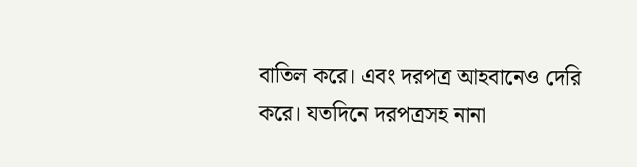বাতিল করে। এবং দরপত্র আহবানেও দেরি করে। যতদিনে দরপত্রসহ নানা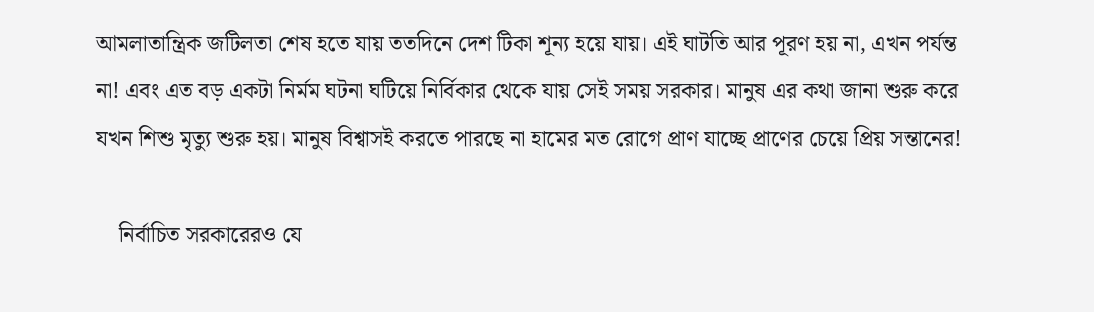আমলাতান্ত্রিক জটিলতা শেষ হতে যায় ততদিনে দেশ টিকা শূন্য হয়ে যায়। এই ঘাটতি আর পূরণ হয় না, এখন পর্যন্ত না! এবং এত বড় একটা নির্মম ঘটনা ঘটিয়ে নির্বিকার থেকে যায় সেই সময় সরকার। মানুষ এর কথা জানা শুরু করে যখন শিশু মৃত্যু শুরু হয়। মানুষ বিশ্বাসই করতে পারছে না হামের মত রোগে প্রাণ যাচ্ছে প্রাণের চেয়ে প্রিয় সন্তানের!

    নির্বাচিত সরকারেরও যে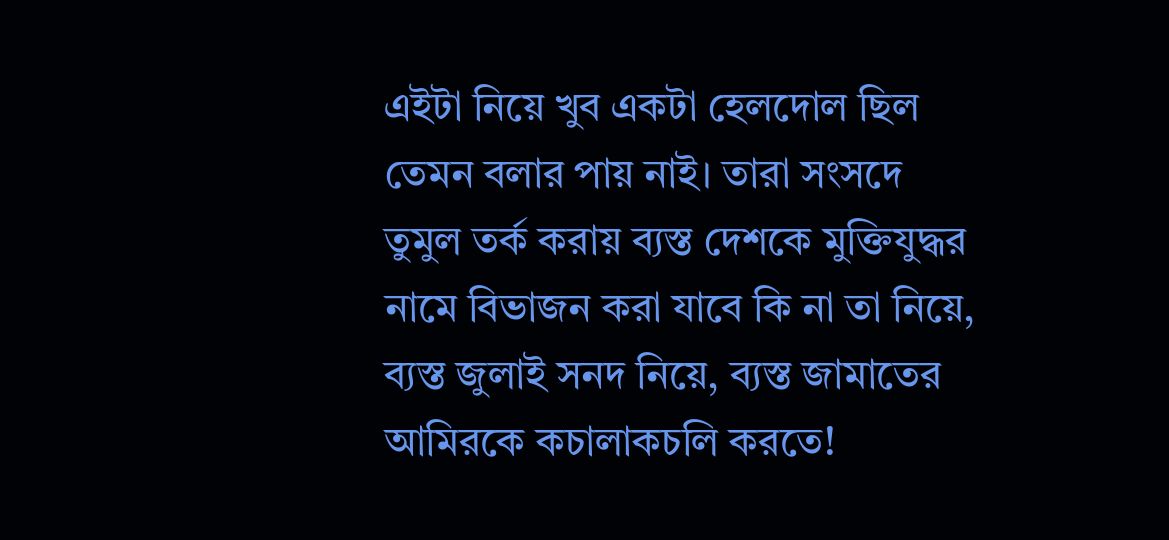এইটা নিয়ে খুব একটা হেলদোল ছিল তেমন বলার পায় নাই। তারা সংসদে তুমুল তর্ক করায় ব্যস্ত দেশকে মুক্তিযুদ্ধর নামে বিভাজন করা যাবে কি না তা নিয়ে, ব্যস্ত জুলাই সনদ নিয়ে, ব্যস্ত জামাতের আমিরকে কচালাকচলি করতে!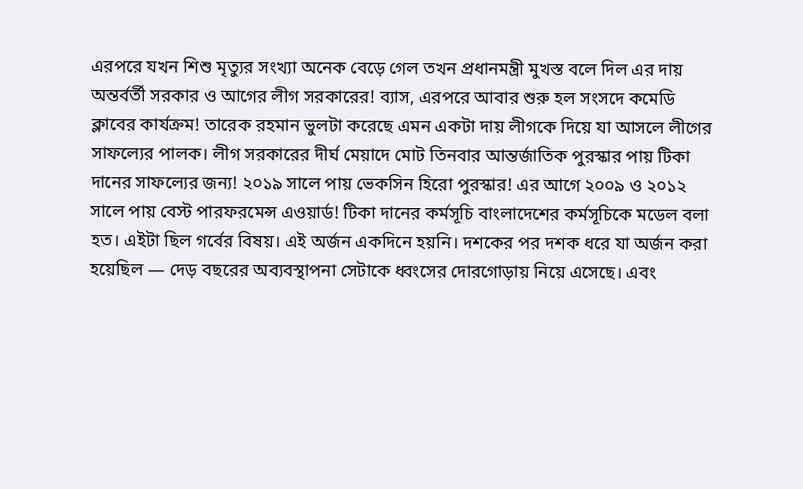এরপরে যখন শিশু মৃত্যুর সংখ্যা অনেক বেড়ে গেল তখন প্রধানমন্ত্রী মুখস্ত বলে দিল এর দায় অন্তর্বর্তী সরকার ও আগের লীগ সরকারের! ব্যাস, এরপরে আবার শুরু হল সংসদে কমেডি ক্লাবের কার্যক্রম! তারেক রহমান ভুলটা করেছে এমন একটা দায় লীগকে দিয়ে যা আসলে লীগের সাফল্যের পালক। লীগ সরকারের দীর্ঘ মেয়াদে মোট তিনবার আন্তর্জাতিক পুরস্কার পায় টিকা দানের সাফল্যের জন্য! ২০১৯ সালে পায় ভেকসিন হিরো পুরস্কার! এর আগে ২০০৯ ও ২০১২ সালে পায় বেস্ট পারফরমেন্স এওয়ার্ড! টিকা দানের কর্মসূচি বাংলাদেশের কর্মসূচিকে মডেল বলা হত। এইটা ছিল গর্বের বিষয়। এই অর্জন একদিনে হয়নি। দশকের পর দশক ধরে যা অর্জন করা হয়েছিল — দেড় বছরের অব্যবস্থাপনা সেটাকে ধ্বংসের দোরগোড়ায় নিয়ে এসেছে। এবং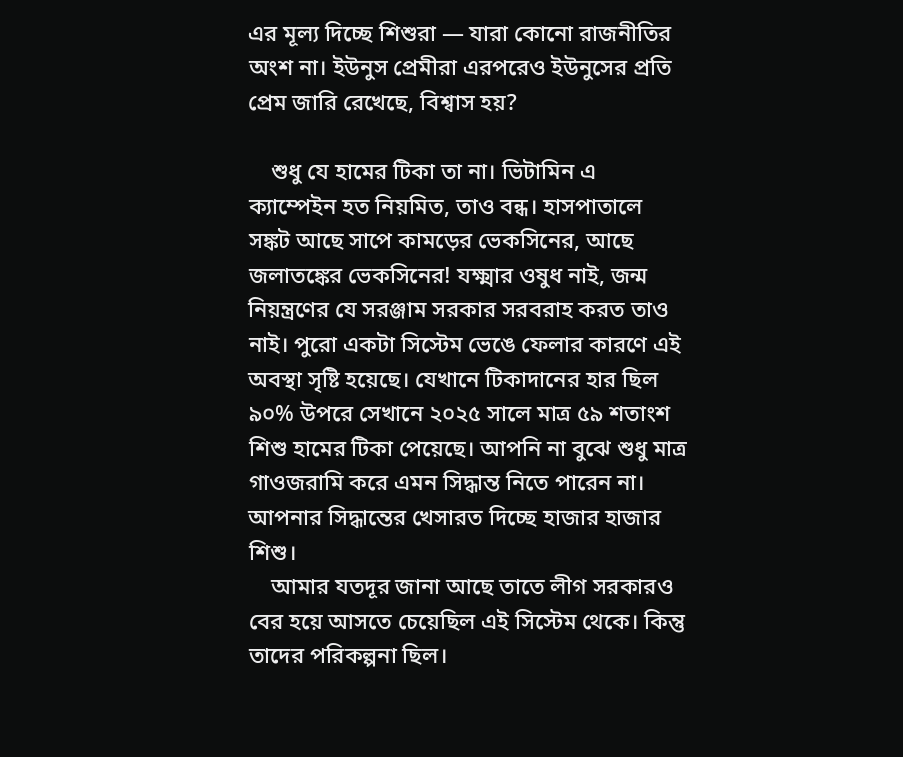এর মূল্য দিচ্ছে শিশুরা — যারা কোনো রাজনীতির অংশ না। ইউনুস প্রেমীরা এরপরেও ইউনুসের প্রতি প্রেম জারি রেখেছে, বিশ্বাস হয়?

    শুধু যে হামের টিকা তা না। ভিটামিন এ ক্যাম্পেইন হত নিয়মিত, তাও বন্ধ। হাসপাতালে সঙ্কট আছে সাপে কামড়ের ভেকসিনের, আছে জলাতঙ্কের ভেকসিনের! যক্ষ্মার ওষুধ নাই, জন্ম নিয়ন্ত্রণের যে সরঞ্জাম সরকার সরবরাহ করত তাও নাই। পুরো একটা সিস্টেম ভেঙে ফেলার কারণে এই অবস্থা সৃষ্টি হয়েছে। যেখানে টিকাদানের হার ছিল ৯০% উপরে সেখানে ২০২৫ সালে মাত্র ৫৯ শতাংশ শিশু হামের টিকা পেয়েছে। আপনি না বুঝে শুধু মাত্র গাওজরামি করে এমন সিদ্ধান্ত নিতে পারেন না। আপনার সিদ্ধান্তের খেসারত দিচ্ছে হাজার হাজার শিশু।
    আমার যতদূর জানা আছে তাতে লীগ সরকারও বের হয়ে আসতে চেয়েছিল এই সিস্টেম থেকে। কিন্তু তাদের পরিকল্পনা ছিল।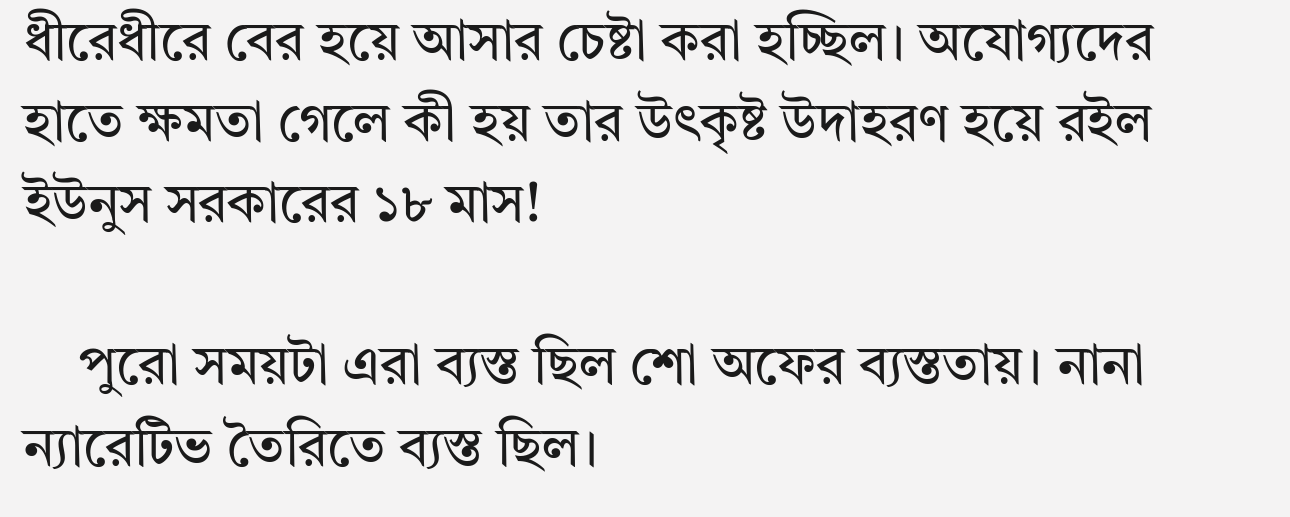ধীরেধীরে বের হয়ে আসার চেষ্টা করা হচ্ছিল। অযোগ্যদের হাতে ক্ষমতা গেলে কী হয় তার উৎকৃষ্ট উদাহরণ হয়ে রইল ইউনুস সরকারের ১৮ মাস!

    পুরো সময়টা এরা ব্যস্ত ছিল শো অফের ব্যস্ততায়। নানা ন্যারেটিভ তৈরিতে ব্যস্ত ছিল।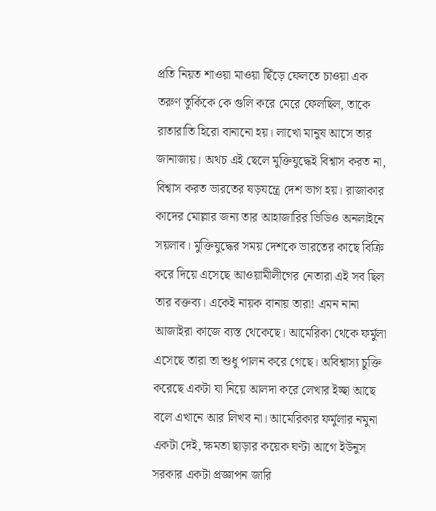প্রতি নিয়ত শাওয়া মাওয়া ছিঁড়ে ফেলতে চাওয়া এক তরুণ তুর্কিকে কে গুলি করে মেরে ফেলছিল, তাকে রাতারাতি হিরো বানানো হয়। লাখো মানুষ আসে তার জানাজায়। অথচ এই ছেলে মুক্তিযুদ্ধেই বিশ্বাস করত না, বিশ্বাস করত ভারতের ষড়যন্ত্রে দেশ ভাগ হয়। রাজাকার কাদের মোল্লার জন্য তার আহাজারির ভিডিও অনলাইনে সয়লাব। মুক্তিযুদ্ধের সময় দেশকে ভারতের কাছে বিক্রি করে দিয়ে এসেছে আওয়ামীলীগের নেতারা এই সব ছিল তার বক্তব্য। একেই নায়ক বানায় তারা! এমন নানা আজাইরা কাজে ব্যস্ত থেকেছে। আমেরিকা থেকে ফর্মুলা এসেছে তারা তা শুধু পালন করে গেছে। অবিশ্বাস্য চুক্তি করেছে একটা যা নিয়ে আলদা করে লেখার ইচ্ছা আছে বলে এখানে আর লিখব না। আমেরিকার ফর্মুলার নমুনা একটা দেই, ক্ষমতা ছাড়ার কয়েক ঘণ্টা আগে ইউনুস সরকার একটা প্রজ্ঞাপন জারি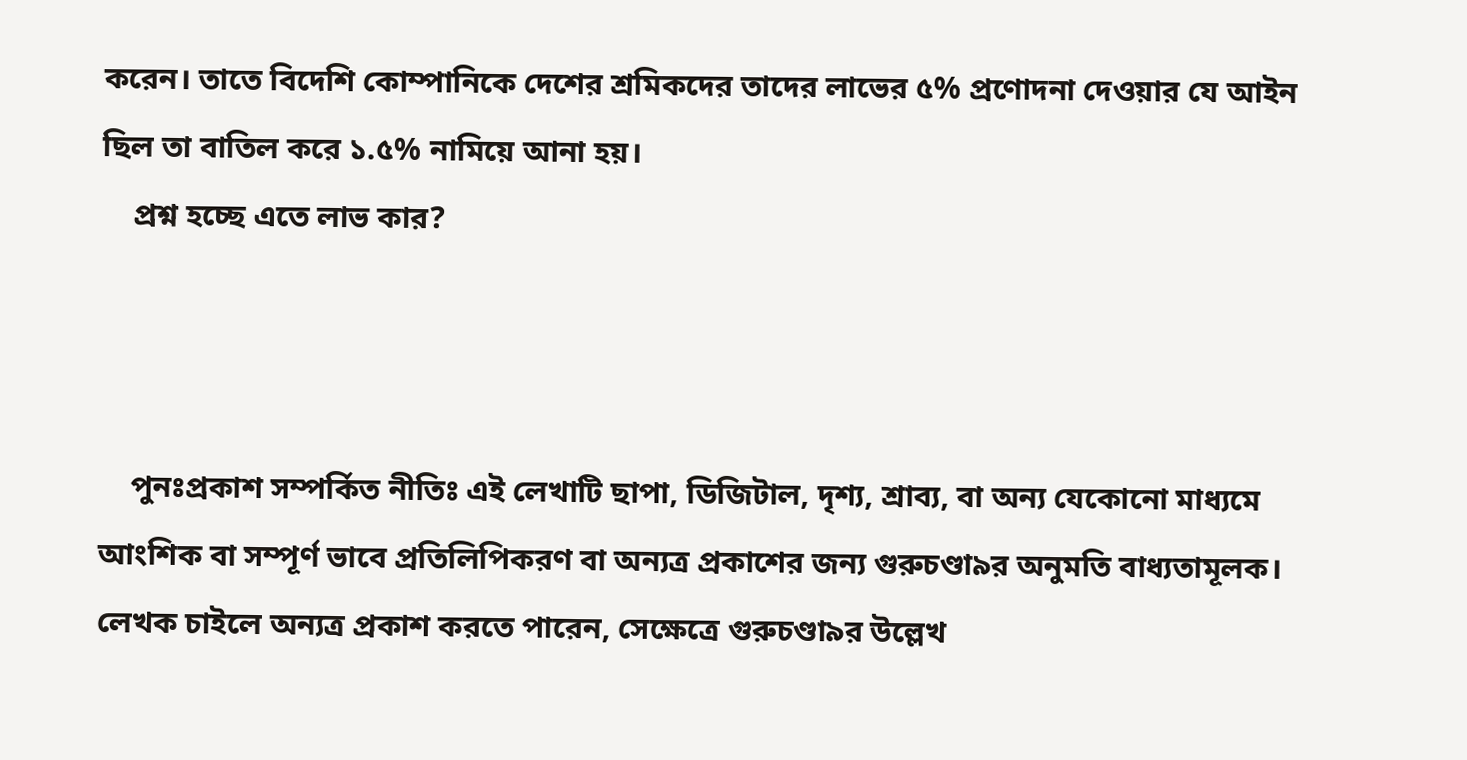করেন। তাতে বিদেশি কোম্পানিকে দেশের শ্রমিকদের তাদের লাভের ৫% প্রণোদনা দেওয়ার যে আইন ছিল তা বাতিল করে ১.৫% নামিয়ে আনা হয়।
    প্রশ্ন হচ্ছে এতে লাভ কার?



    পুনঃপ্রকাশ সম্পর্কিত নীতিঃ এই লেখাটি ছাপা, ডিজিটাল, দৃশ্য, শ্রাব্য, বা অন্য যেকোনো মাধ্যমে আংশিক বা সম্পূর্ণ ভাবে প্রতিলিপিকরণ বা অন্যত্র প্রকাশের জন্য গুরুচণ্ডা৯র অনুমতি বাধ্যতামূলক। লেখক চাইলে অন্যত্র প্রকাশ করতে পারেন, সেক্ষেত্রে গুরুচণ্ডা৯র উল্লেখ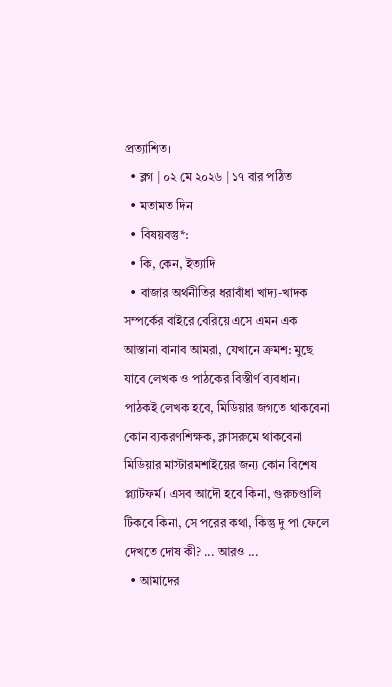প্রত্যাশিত।
  • ব্লগ | ০২ মে ২০২৬ | ১৭ বার পঠিত
  • মতামত দিন
  • বিষয়বস্তু*:
  • কি, কেন, ইত্যাদি
  • বাজার অর্থনীতির ধরাবাঁধা খাদ্য-খাদক সম্পর্কের বাইরে বেরিয়ে এসে এমন এক আস্তানা বানাব আমরা, যেখানে ক্রমশ: মুছে যাবে লেখক ও পাঠকের বিস্তীর্ণ ব্যবধান। পাঠকই লেখক হবে, মিডিয়ার জগতে থাকবেনা কোন ব্যকরণশিক্ষক, ক্লাসরুমে থাকবেনা মিডিয়ার মাস্টারমশাইয়ের জন্য কোন বিশেষ প্ল্যাটফর্ম। এসব আদৌ হবে কিনা, গুরুচণ্ডালি টিকবে কিনা, সে পরের কথা, কিন্তু দু পা ফেলে দেখতে দোষ কী? ... আরও ...
  • আমাদের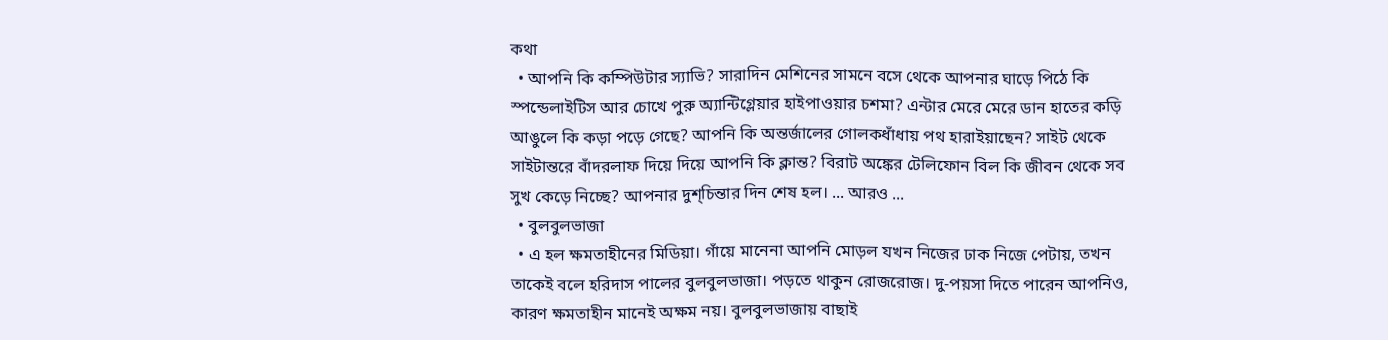কথা
  • আপনি কি কম্পিউটার স্যাভি? সারাদিন মেশিনের সামনে বসে থেকে আপনার ঘাড়ে পিঠে কি স্পন্ডেলাইটিস আর চোখে পুরু অ্যান্টিগ্লেয়ার হাইপাওয়ার চশমা? এন্টার মেরে মেরে ডান হাতের কড়ি আঙুলে কি কড়া পড়ে গেছে? আপনি কি অন্তর্জালের গোলকধাঁধায় পথ হারাইয়াছেন? সাইট থেকে সাইটান্তরে বাঁদরলাফ দিয়ে দিয়ে আপনি কি ক্লান্ত? বিরাট অঙ্কের টেলিফোন বিল কি জীবন থেকে সব সুখ কেড়ে নিচ্ছে? আপনার দুশ্‌চিন্তার দিন শেষ হল। ... আরও ...
  • বুলবুলভাজা
  • এ হল ক্ষমতাহীনের মিডিয়া। গাঁয়ে মানেনা আপনি মোড়ল যখন নিজের ঢাক নিজে পেটায়, তখন তাকেই বলে হরিদাস পালের বুলবুলভাজা। পড়তে থাকুন রোজরোজ। দু-পয়সা দিতে পারেন আপনিও, কারণ ক্ষমতাহীন মানেই অক্ষম নয়। বুলবুলভাজায় বাছাই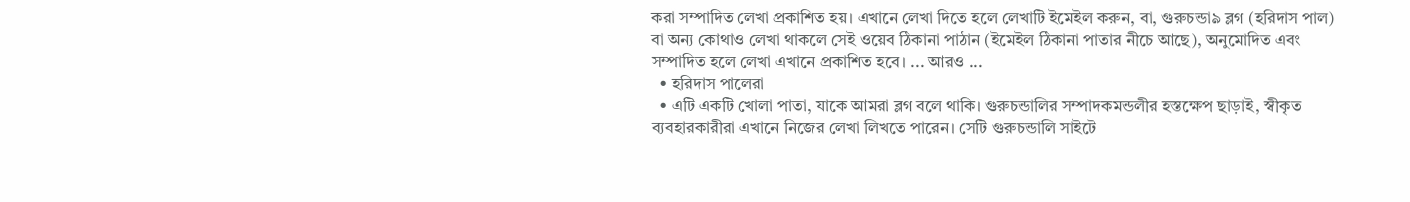করা সম্পাদিত লেখা প্রকাশিত হয়। এখানে লেখা দিতে হলে লেখাটি ইমেইল করুন, বা, গুরুচন্ডা৯ ব্লগ (হরিদাস পাল) বা অন্য কোথাও লেখা থাকলে সেই ওয়েব ঠিকানা পাঠান (ইমেইল ঠিকানা পাতার নীচে আছে), অনুমোদিত এবং সম্পাদিত হলে লেখা এখানে প্রকাশিত হবে। ... আরও ...
  • হরিদাস পালেরা
  • এটি একটি খোলা পাতা, যাকে আমরা ব্লগ বলে থাকি। গুরুচন্ডালির সম্পাদকমন্ডলীর হস্তক্ষেপ ছাড়াই, স্বীকৃত ব্যবহারকারীরা এখানে নিজের লেখা লিখতে পারেন। সেটি গুরুচন্ডালি সাইটে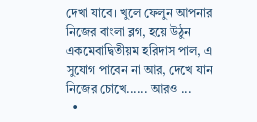দেখা যাবে। খুলে ফেলুন আপনার নিজের বাংলা ব্লগ, হয়ে উঠুন একমেবাদ্বিতীয়ম হরিদাস পাল, এ সুযোগ পাবেন না আর, দেখে যান নিজের চোখে...... আরও ...
  •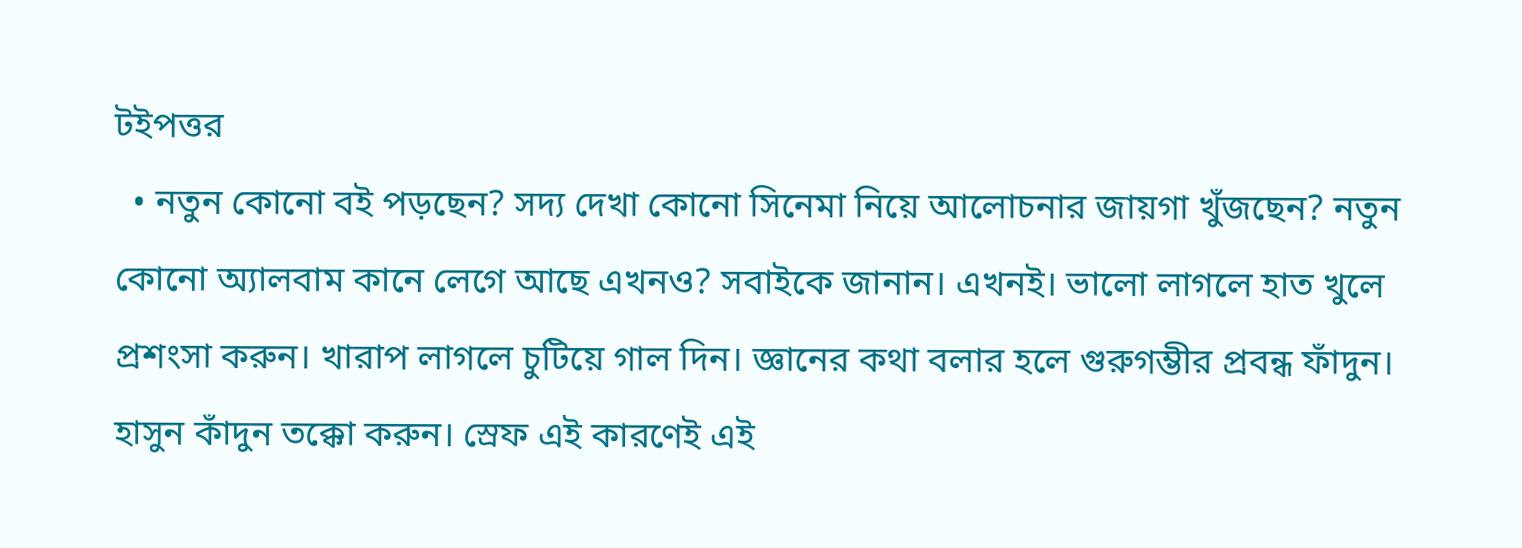টইপত্তর
  • নতুন কোনো বই পড়ছেন? সদ্য দেখা কোনো সিনেমা নিয়ে আলোচনার জায়গা খুঁজছেন? নতুন কোনো অ্যালবাম কানে লেগে আছে এখনও? সবাইকে জানান। এখনই। ভালো লাগলে হাত খুলে প্রশংসা করুন। খারাপ লাগলে চুটিয়ে গাল দিন। জ্ঞানের কথা বলার হলে গুরুগম্ভীর প্রবন্ধ ফাঁদুন। হাসুন কাঁদুন তক্কো করুন। স্রেফ এই কারণেই এই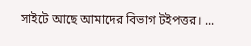সাইটে আছে আমাদের বিভাগ টইপত্তর। ...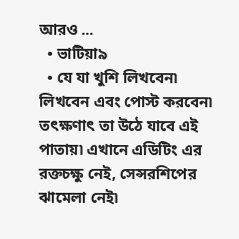আরও ...
  • ভাটিয়া৯
  • যে যা খুশি লিখবেন৷ লিখবেন এবং পোস্ট করবেন৷ তৎক্ষণাৎ তা উঠে যাবে এই পাতায়৷ এখানে এডিটিং এর রক্তচক্ষু নেই, সেন্সরশিপের ঝামেলা নেই৷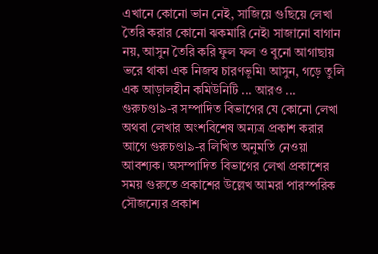এখানে কোনো ভান নেই, সাজিয়ে গুছিয়ে লেখা তৈরি করার কোনো ঝকমারি নেই৷ সাজানো বাগান নয়, আসুন তৈরি করি ফুল ফল ও বুনো আগাছায় ভরে থাকা এক নিজস্ব চারণভূমি৷ আসুন, গড়ে তুলি এক আড়ালহীন কমিউনিটি ... আরও ...
গুরুচণ্ডা৯-র সম্পাদিত বিভাগের যে কোনো লেখা অথবা লেখার অংশবিশেষ অন্যত্র প্রকাশ করার আগে গুরুচণ্ডা৯-র লিখিত অনুমতি নেওয়া আবশ্যক। অসম্পাদিত বিভাগের লেখা প্রকাশের সময় গুরুতে প্রকাশের উল্লেখ আমরা পারস্পরিক সৌজন্যের প্রকাশ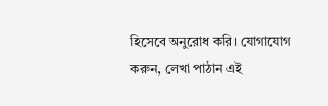হিসেবে অনুরোধ করি। যোগাযোগ করুন, লেখা পাঠান এই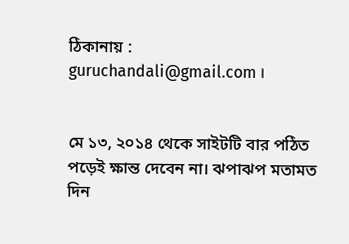ঠিকানায় : guruchandali@gmail.com ।


মে ১৩, ২০১৪ থেকে সাইটটি বার পঠিত
পড়েই ক্ষান্ত দেবেন না। ঝপাঝপ মতামত দিন